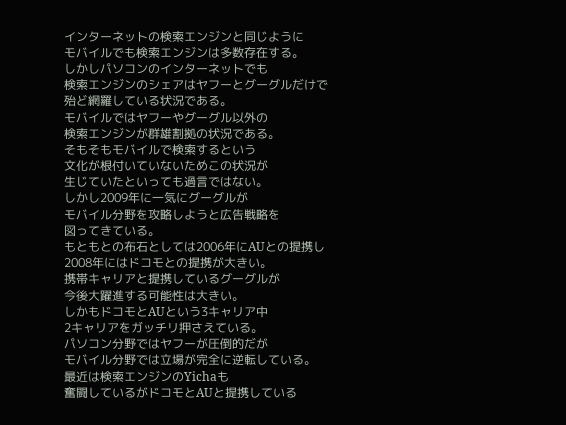インターネットの検索エンジンと同じように
モバイルでも検索エンジンは多数存在する。
しかしパソコンのインターネットでも
検索エンジンのシェアはヤフーとグーグルだけで
殆ど網羅している状況である。
モバイルではヤフーやグーグル以外の
検索エンジンが群雄割拠の状況である。
そもそもモバイルで検索するという
文化が根付いていないためこの状況が
生じていたといっても過言ではない。
しかし2009年に一気にグーグルが
モバイル分野を攻略しようと広告戦略を
図ってきている。
もともとの布石としては2006年にAUとの提携し
2008年にはドコモとの提携が大きい。
携帯キャリアと提携しているグーグルが
今後大躍進する可能性は大きい。
しかもドコモとAUという3キャリア中
2キャリアをガッチリ押さえている。
パソコン分野ではヤフーが圧倒的だが
モバイル分野では立場が完全に逆転している。
最近は検索エンジンのYichaも
奮闘しているがドコモとAUと提携している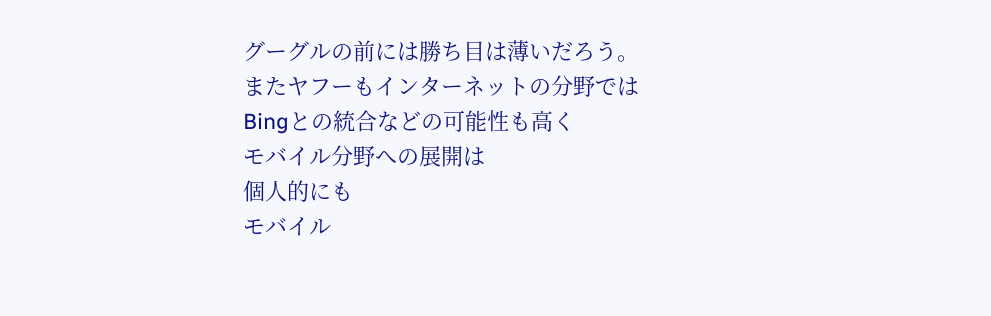グーグルの前には勝ち目は薄いだろう。
またヤフーもインターネットの分野では
Bingとの統合などの可能性も高く
モバイル分野への展開は
個人的にも
モバイル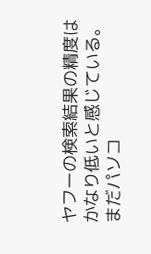ヤフーの検索結果の精度は
かなり低いと感じている。
まだパソコ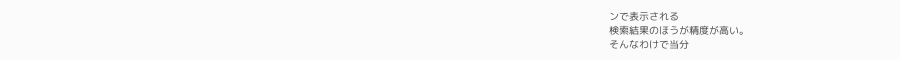ンで表示される
検索結果のほうが精度が高い。
そんなわけで当分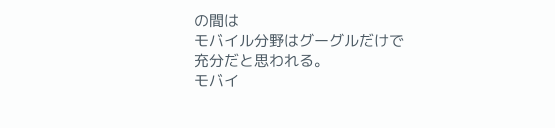の間は
モバイル分野はグーグルだけで
充分だと思われる。
モバイ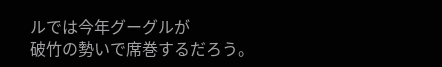ルでは今年グーグルが
破竹の勢いで席巻するだろう。